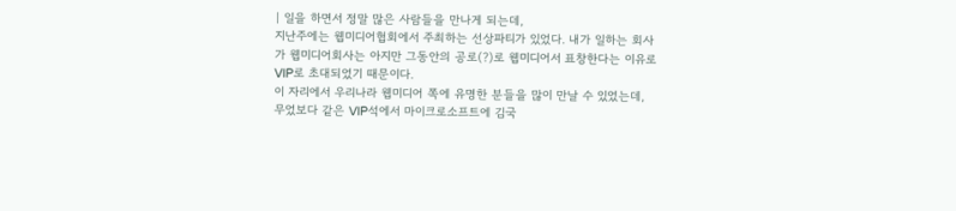| 일을 하면서 정말 많은 사람들을 만나게 되는데,
지난주에는 웹미디어협회에서 주최하는 선상파티가 있었다. 내가 일하는 회사가 웹미디어회사는 아지만 그동안의 공로(?)로 웹미디어서 표창한다는 이유로 VIP로 초대되었기 때문이다.
이 자리에서 우리나라 웹미디어 쪽에 유명한 분들을 많이 만날 수 있었는데, 무었보다 같은 VIP석에서 마이크로소프트에 김국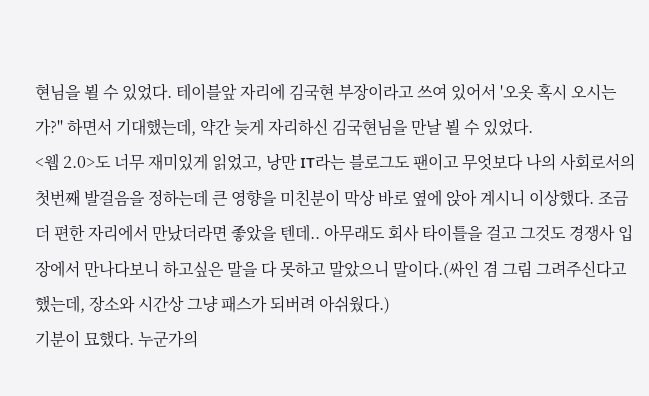현님을 뵐 수 있었다. 테이블앞 자리에 김국현 부장이라고 쓰여 있어서 '오옷 혹시 오시는가?'' 하면서 기대했는데, 약간 늦게 자리하신 김국현님을 만날 뵐 수 있었다.
<웹 2.0>도 너무 재미있게 읽었고, 낭만 IT라는 블로그도 팬이고 무엇보다 나의 사회로서의 첫번째 발걸음을 정하는데 큰 영향을 미친분이 막상 바로 옆에 앉아 계시니 이상했다. 조금더 편한 자리에서 만났더라면 좋았을 텐데.. 아무래도 회사 타이틀을 걸고 그것도 경쟁사 입장에서 만나다보니 하고싶은 말을 다 못하고 말았으니 말이다.(싸인 겸 그림 그려주신다고 했는데, 장소와 시간상 그냥 패스가 되버려 아쉬웠다.)
기분이 묘했다. 누군가의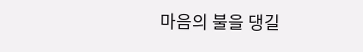마음의 불을 댕길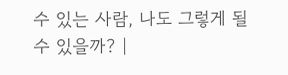수 있는 사람, 나도 그렇게 될 수 있을까? |